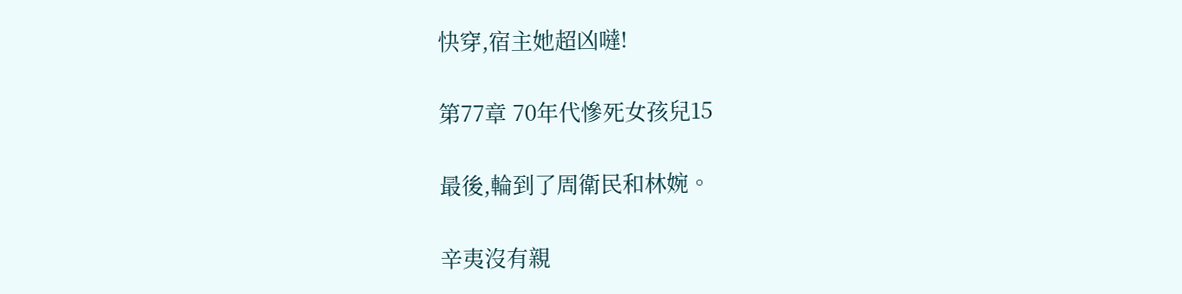快穿,宿主她超凶噠!

第77章 70年代慘死女孩兒15

最後,輪到了周衛民和林婉。

辛夷沒有親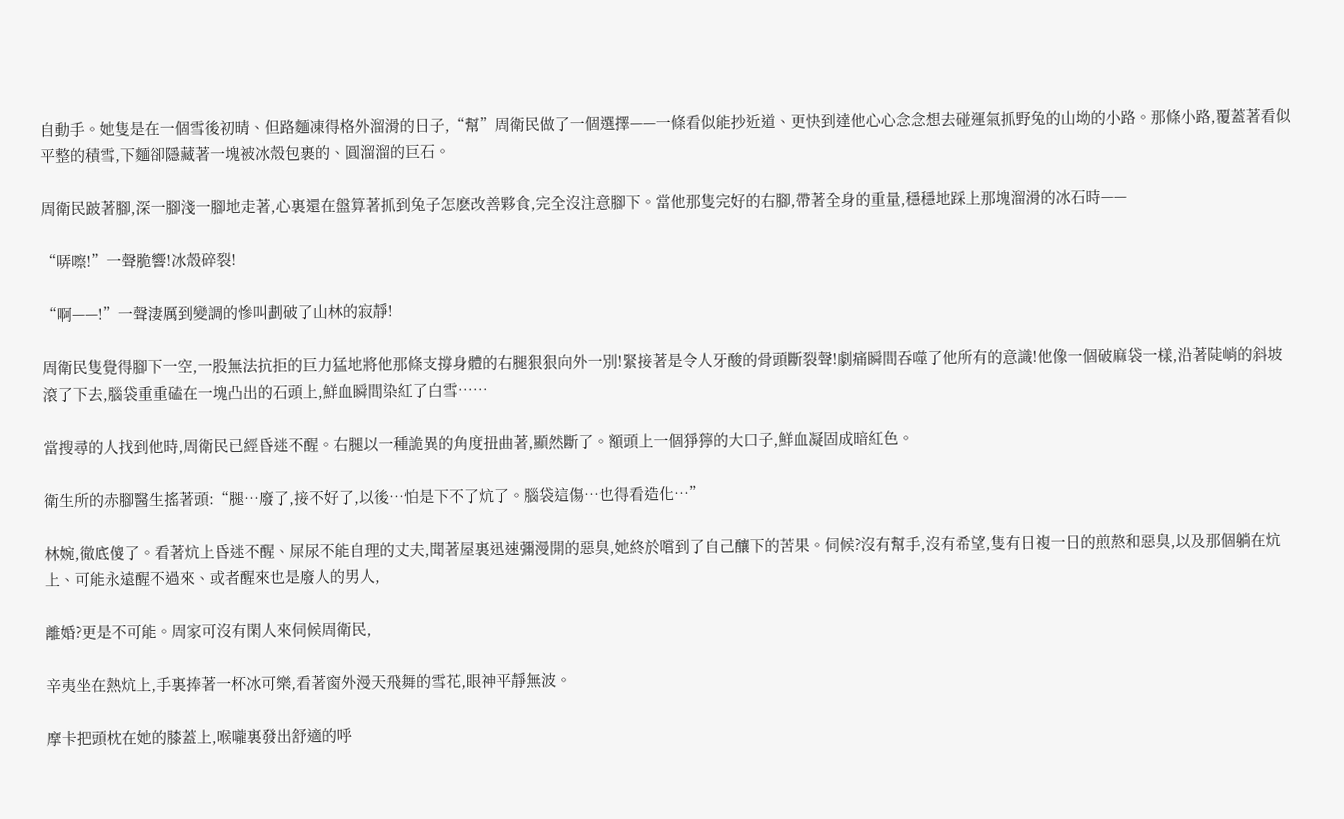自動手。她隻是在一個雪後初晴、但路麵凍得格外溜滑的日子,“幫”周衛民做了一個選擇——一條看似能抄近道、更快到達他心心念念想去碰運氣抓野兔的山坳的小路。那條小路,覆蓋著看似平整的積雪,下麵卻隱藏著一塊被冰殼包裹的、圓溜溜的巨石。

周衛民跛著腳,深一腳淺一腳地走著,心裏還在盤算著抓到兔子怎麽改善夥食,完全沒注意腳下。當他那隻完好的右腳,帶著全身的重量,穩穩地踩上那塊溜滑的冰石時——

“哢嚓!”一聲脆響!冰殼碎裂!

“啊——!”一聲淒厲到變調的慘叫劃破了山林的寂靜!

周衛民隻覺得腳下一空,一股無法抗拒的巨力猛地將他那條支撐身體的右腿狠狠向外一別!緊接著是令人牙酸的骨頭斷裂聲!劇痛瞬間吞噬了他所有的意識!他像一個破麻袋一樣,沿著陡峭的斜坡滾了下去,腦袋重重磕在一塊凸出的石頭上,鮮血瞬間染紅了白雪……

當搜尋的人找到他時,周衛民已經昏迷不醒。右腿以一種詭異的角度扭曲著,顯然斷了。額頭上一個猙獰的大口子,鮮血凝固成暗紅色。

衛生所的赤腳醫生搖著頭:“腿…廢了,接不好了,以後…怕是下不了炕了。腦袋這傷…也得看造化…”

林婉,徹底傻了。看著炕上昏迷不醒、屎尿不能自理的丈夫,聞著屋裏迅速彌漫開的惡臭,她終於嚐到了自己釀下的苦果。伺候?沒有幫手,沒有希望,隻有日複一日的煎熬和惡臭,以及那個躺在炕上、可能永遠醒不過來、或者醒來也是廢人的男人,

離婚?更是不可能。周家可沒有閑人來伺候周衛民,

辛夷坐在熱炕上,手裏捧著一杯冰可樂,看著窗外漫天飛舞的雪花,眼神平靜無波。

摩卡把頭枕在她的膝蓋上,喉嚨裏發出舒適的呼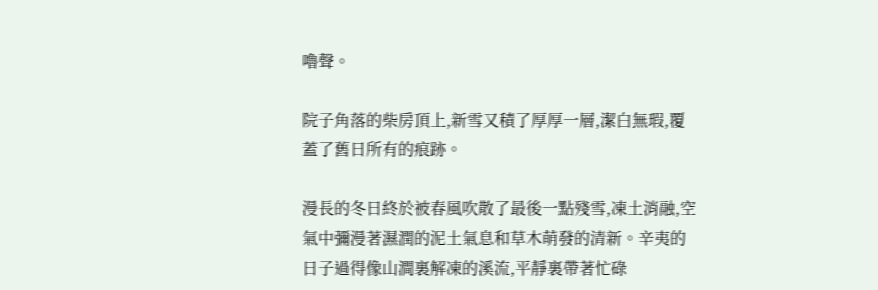嚕聲。

院子角落的柴房頂上,新雪又積了厚厚一層,潔白無瑕,覆蓋了舊日所有的痕跡。

漫長的冬日終於被春風吹散了最後一點殘雪,凍土消融,空氣中彌漫著濕潤的泥土氣息和草木萌發的清新。辛夷的日子過得像山澗裏解凍的溪流,平靜裏帶著忙碌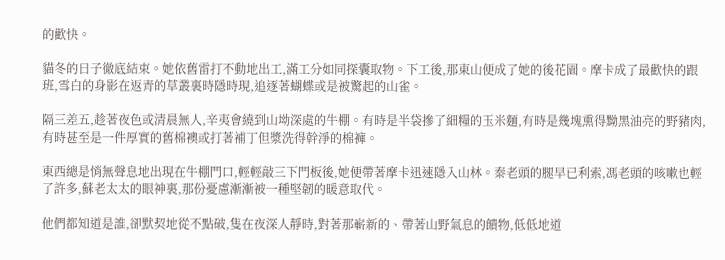的歡快。

貓冬的日子徹底結束。她依舊雷打不動地出工,滿工分如同探囊取物。下工後,那東山便成了她的後花園。摩卡成了最歡快的跟班,雪白的身影在返青的草叢裏時隱時現,追逐著蝴蝶或是被驚起的山雀。

隔三差五,趁著夜色或清晨無人,辛夷會繞到山坳深處的牛棚。有時是半袋摻了細糧的玉米麵,有時是幾塊熏得黝黑油亮的野豬肉,有時甚至是一件厚實的舊棉襖或打著補丁但漿洗得幹淨的棉褲。

東西總是悄無聲息地出現在牛棚門口,輕輕敲三下門板後,她便帶著摩卡迅速隱入山林。秦老頭的腿早已利索,馮老頭的咳嗽也輕了許多,蘇老太太的眼神裏,那份憂慮漸漸被一種堅韌的暖意取代。

他們都知道是誰,卻默契地從不點破,隻在夜深人靜時,對著那嶄新的、帶著山野氣息的饋物,低低地道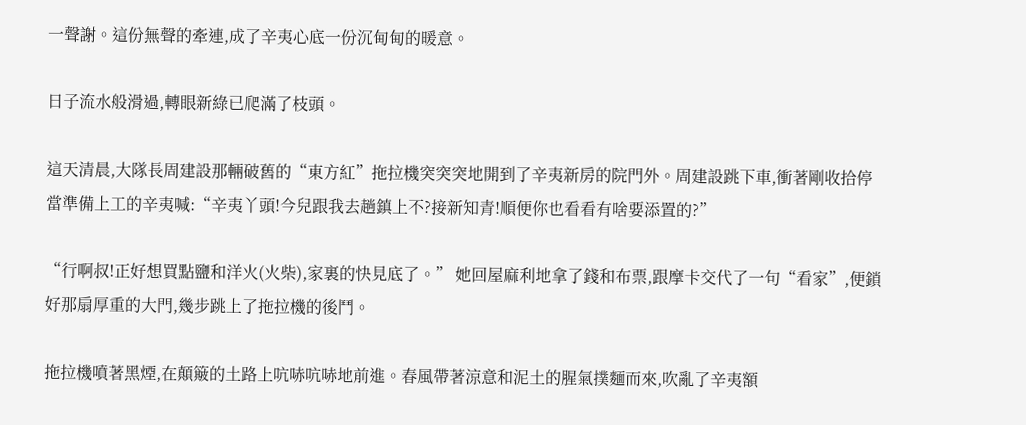一聲謝。這份無聲的牽連,成了辛夷心底一份沉甸甸的暖意。

日子流水般滑過,轉眼新綠已爬滿了枝頭。

這天清晨,大隊長周建設那輛破舊的“東方紅”拖拉機突突突地開到了辛夷新房的院門外。周建設跳下車,衝著剛收拾停當準備上工的辛夷喊:“辛夷丫頭!今兒跟我去趟鎮上不?接新知青!順便你也看看有啥要添置的?”

“行啊叔!正好想買點鹽和洋火(火柴),家裏的快見底了。” 她回屋麻利地拿了錢和布票,跟摩卡交代了一句“看家”,便鎖好那扇厚重的大門,幾步跳上了拖拉機的後鬥。

拖拉機噴著黑煙,在顛簸的土路上吭哧吭哧地前進。春風帶著涼意和泥土的腥氣撲麵而來,吹亂了辛夷額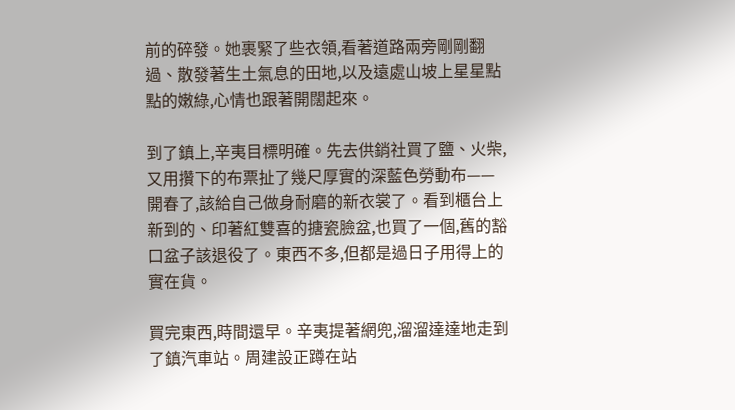前的碎發。她裹緊了些衣領,看著道路兩旁剛剛翻過、散發著生土氣息的田地,以及遠處山坡上星星點點的嫩綠,心情也跟著開闊起來。

到了鎮上,辛夷目標明確。先去供銷社買了鹽、火柴,又用攢下的布票扯了幾尺厚實的深藍色勞動布——開春了,該給自己做身耐磨的新衣裳了。看到櫃台上新到的、印著紅雙喜的搪瓷臉盆,也買了一個,舊的豁口盆子該退役了。東西不多,但都是過日子用得上的實在貨。

買完東西,時間還早。辛夷提著網兜,溜溜達達地走到了鎮汽車站。周建設正蹲在站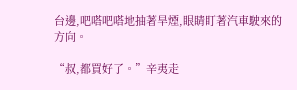台邊,吧嗒吧嗒地抽著旱煙,眼睛盯著汽車駛來的方向。

“叔,都買好了。”辛夷走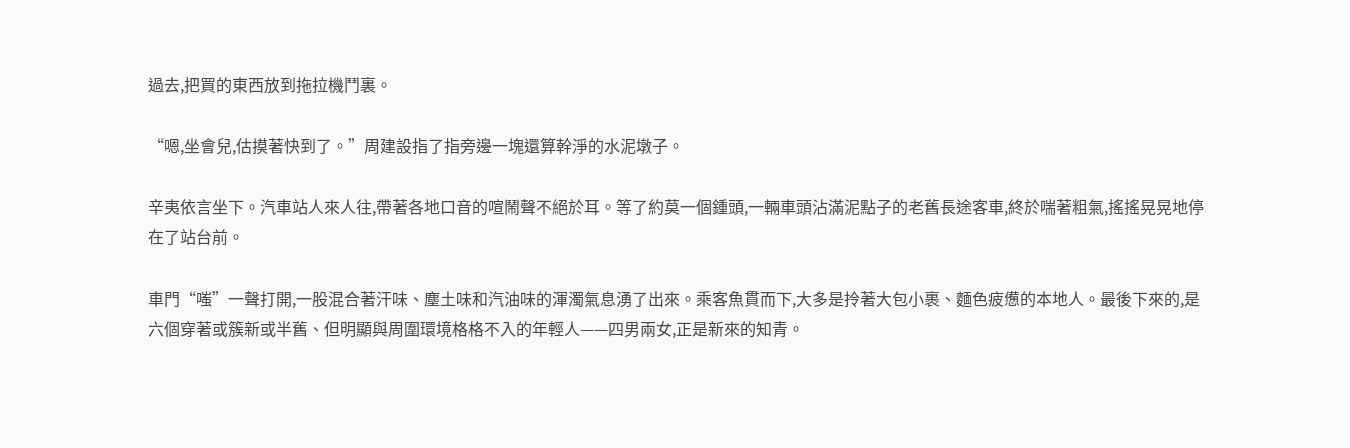過去,把買的東西放到拖拉機鬥裏。

“嗯,坐會兒,估摸著快到了。”周建設指了指旁邊一塊還算幹淨的水泥墩子。

辛夷依言坐下。汽車站人來人往,帶著各地口音的喧鬧聲不絕於耳。等了約莫一個鍾頭,一輛車頭沾滿泥點子的老舊長途客車,終於喘著粗氣,搖搖晃晃地停在了站台前。

車門“嗤”一聲打開,一股混合著汗味、塵土味和汽油味的渾濁氣息湧了出來。乘客魚貫而下,大多是拎著大包小裹、麵色疲憊的本地人。最後下來的,是六個穿著或簇新或半舊、但明顯與周圍環境格格不入的年輕人——四男兩女,正是新來的知青。